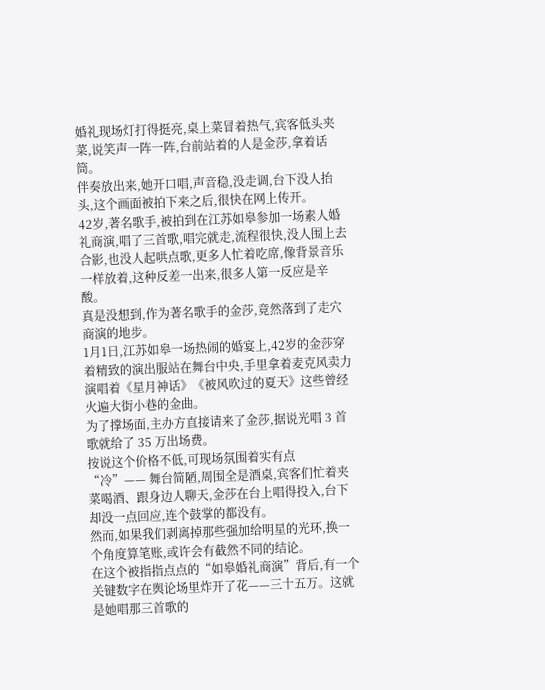婚礼现场灯打得挺亮,桌上菜冒着热气,宾客低头夹菜,说笑声一阵一阵,台前站着的人是金莎,拿着话筒。
伴奏放出来,她开口唱,声音稳,没走调,台下没人抬头,这个画面被拍下来之后,很快在网上传开。
42岁,著名歌手,被拍到在江苏如皋参加一场素人婚礼商演,唱了三首歌,唱完就走,流程很快,没人围上去合影,也没人起哄点歌,更多人忙着吃席,像背景音乐一样放着,这种反差一出来,很多人第一反应是辛酸。
真是没想到,作为著名歌手的金莎,竟然落到了走穴商演的地步。
1月1日,江苏如皋一场热闹的婚宴上,42岁的金莎穿着精致的演出服站在舞台中央,手里拿着麦克风卖力演唱着《星月神话》《被风吹过的夏天》这些曾经火遍大街小巷的金曲。
为了撑场面,主办方直接请来了金莎,据说光唱 3 首歌就给了 35 万出场费。
按说这个价格不低,可现场氛围着实有点 “冷”—— 舞台简陋,周围全是酒桌,宾客们忙着夹菜喝酒、跟身边人聊天,金莎在台上唱得投入,台下却没一点回应,连个鼓掌的都没有。
然而,如果我们剥离掉那些强加给明星的光环,换一个角度算笔账,或许会有截然不同的结论。
在这个被指指点点的“如皋婚礼商演”背后,有一个关键数字在舆论场里炸开了花——三十五万。这就是她唱那三首歌的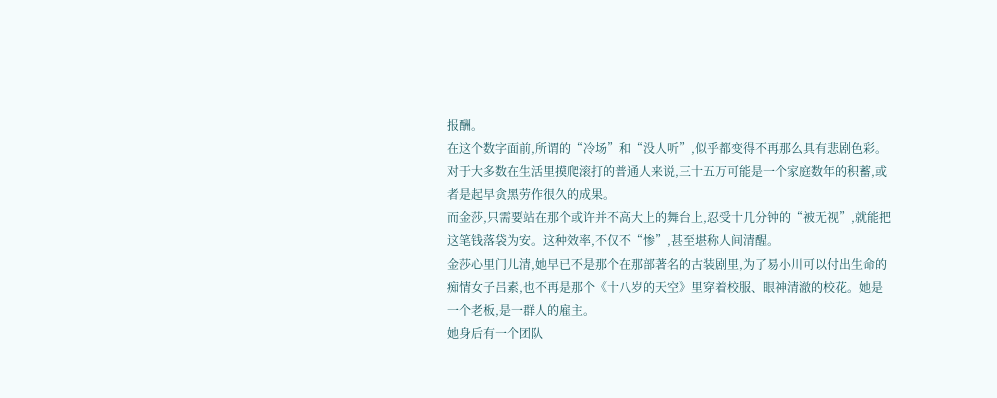报酬。
在这个数字面前,所谓的“冷场”和“没人听”,似乎都变得不再那么具有悲剧色彩。
对于大多数在生活里摸爬滚打的普通人来说,三十五万可能是一个家庭数年的积蓄,或者是起早贪黑劳作很久的成果。
而金莎,只需要站在那个或许并不高大上的舞台上,忍受十几分钟的“被无视”,就能把这笔钱落袋为安。这种效率,不仅不“惨”,甚至堪称人间清醒。
金莎心里门儿清,她早已不是那个在那部著名的古装剧里,为了易小川可以付出生命的痴情女子吕素,也不再是那个《十八岁的天空》里穿着校服、眼神清澈的校花。她是一个老板,是一群人的雇主。
她身后有一个团队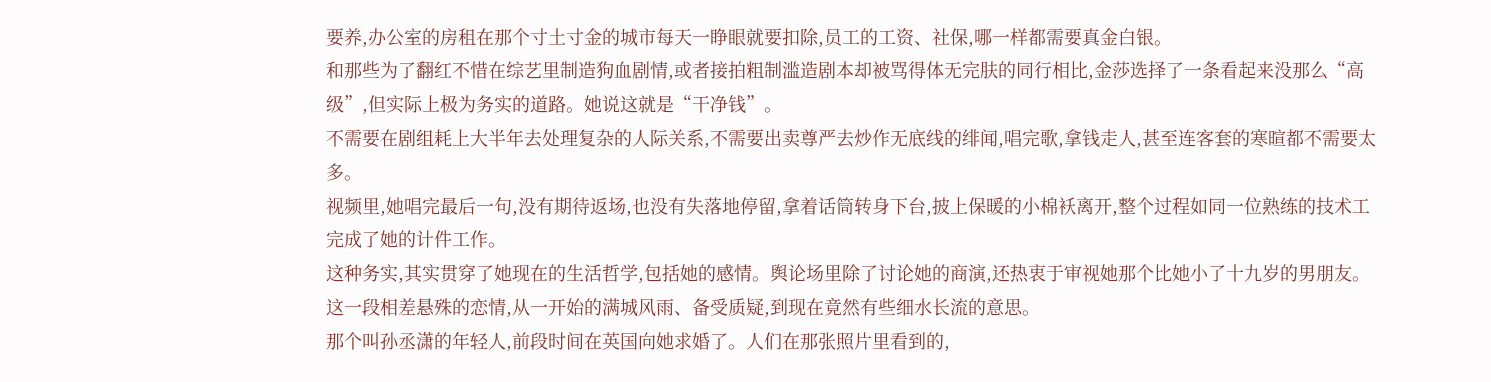要养,办公室的房租在那个寸土寸金的城市每天一睁眼就要扣除,员工的工资、社保,哪一样都需要真金白银。
和那些为了翻红不惜在综艺里制造狗血剧情,或者接拍粗制滥造剧本却被骂得体无完肤的同行相比,金莎选择了一条看起来没那么“高级”,但实际上极为务实的道路。她说这就是“干净钱”。
不需要在剧组耗上大半年去处理复杂的人际关系,不需要出卖尊严去炒作无底线的绯闻,唱完歌,拿钱走人,甚至连客套的寒暄都不需要太多。
视频里,她唱完最后一句,没有期待返场,也没有失落地停留,拿着话筒转身下台,披上保暖的小棉袄离开,整个过程如同一位熟练的技术工完成了她的计件工作。
这种务实,其实贯穿了她现在的生活哲学,包括她的感情。舆论场里除了讨论她的商演,还热衷于审视她那个比她小了十九岁的男朋友。这一段相差悬殊的恋情,从一开始的满城风雨、备受质疑,到现在竟然有些细水长流的意思。
那个叫孙丞潇的年轻人,前段时间在英国向她求婚了。人们在那张照片里看到的,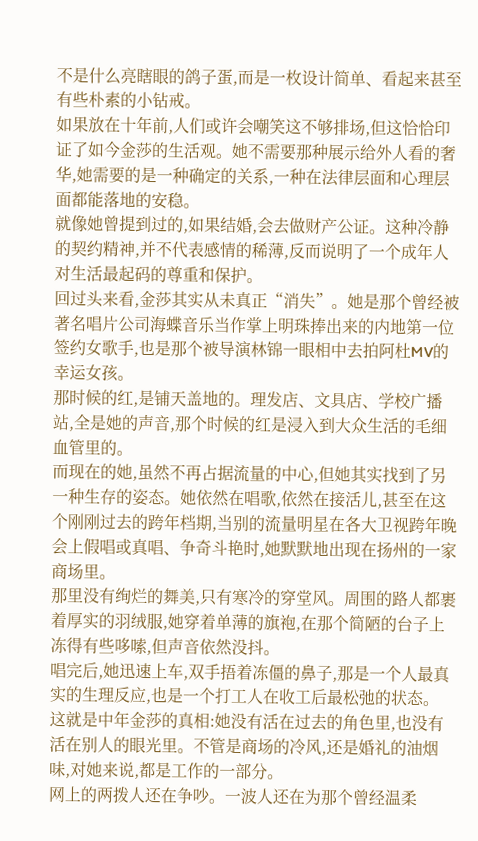不是什么亮瞎眼的鸽子蛋,而是一枚设计简单、看起来甚至有些朴素的小钻戒。
如果放在十年前,人们或许会嘲笑这不够排场,但这恰恰印证了如今金莎的生活观。她不需要那种展示给外人看的奢华,她需要的是一种确定的关系,一种在法律层面和心理层面都能落地的安稳。
就像她曾提到过的,如果结婚,会去做财产公证。这种冷静的契约精神,并不代表感情的稀薄,反而说明了一个成年人对生活最起码的尊重和保护。
回过头来看,金莎其实从未真正“消失”。她是那个曾经被著名唱片公司海蝶音乐当作掌上明珠捧出来的内地第一位签约女歌手,也是那个被导演林锦一眼相中去拍阿杜MV的幸运女孩。
那时候的红,是铺天盖地的。理发店、文具店、学校广播站,全是她的声音,那个时候的红是浸入到大众生活的毛细血管里的。
而现在的她,虽然不再占据流量的中心,但她其实找到了另一种生存的姿态。她依然在唱歌,依然在接活儿,甚至在这个刚刚过去的跨年档期,当别的流量明星在各大卫视跨年晚会上假唱或真唱、争奇斗艳时,她默默地出现在扬州的一家商场里。
那里没有绚烂的舞美,只有寒冷的穿堂风。周围的路人都裹着厚实的羽绒服,她穿着单薄的旗袍,在那个简陋的台子上冻得有些哆嗦,但声音依然没抖。
唱完后,她迅速上车,双手捂着冻僵的鼻子,那是一个人最真实的生理反应,也是一个打工人在收工后最松弛的状态。
这就是中年金莎的真相:她没有活在过去的角色里,也没有活在别人的眼光里。不管是商场的冷风,还是婚礼的油烟味,对她来说,都是工作的一部分。
网上的两拨人还在争吵。一波人还在为那个曾经温柔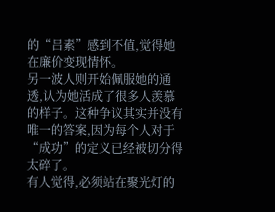的“吕素”感到不值,觉得她在廉价变现情怀。
另一波人则开始佩服她的通透,认为她活成了很多人羡慕的样子。这种争议其实并没有唯一的答案,因为每个人对于“成功”的定义已经被切分得太碎了。
有人觉得,必须站在聚光灯的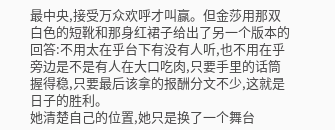最中央,接受万众欢呼才叫赢。但金莎用那双白色的短靴和那身红裙子给出了另一个版本的回答:不用太在乎台下有没有人听,也不用在乎旁边是不是有人在大口吃肉,只要手里的话筒握得稳,只要最后该拿的报酬分文不少,这就是日子的胜利。
她清楚自己的位置,她只是换了一个舞台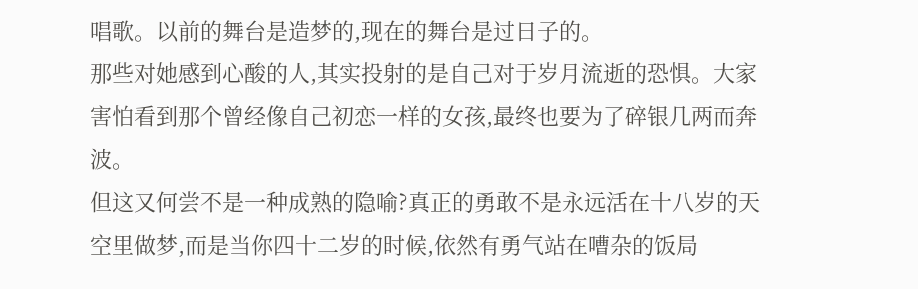唱歌。以前的舞台是造梦的,现在的舞台是过日子的。
那些对她感到心酸的人,其实投射的是自己对于岁月流逝的恐惧。大家害怕看到那个曾经像自己初恋一样的女孩,最终也要为了碎银几两而奔波。
但这又何尝不是一种成熟的隐喻?真正的勇敢不是永远活在十八岁的天空里做梦,而是当你四十二岁的时候,依然有勇气站在嘈杂的饭局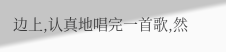边上,认真地唱完一首歌,然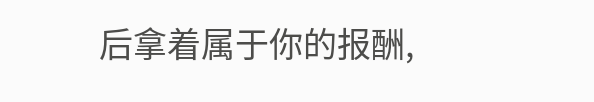后拿着属于你的报酬,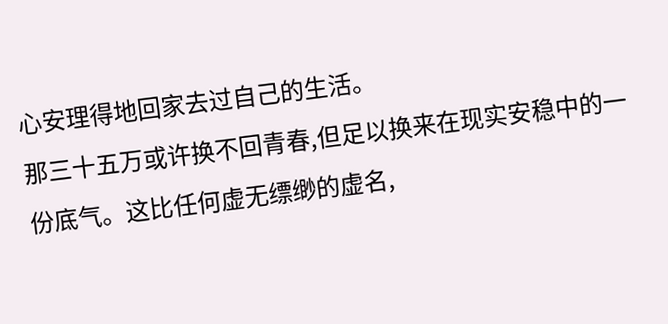心安理得地回家去过自己的生活。
那三十五万或许换不回青春,但足以换来在现实安稳中的一份底气。这比任何虚无缥缈的虚名,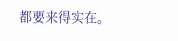都要来得实在。